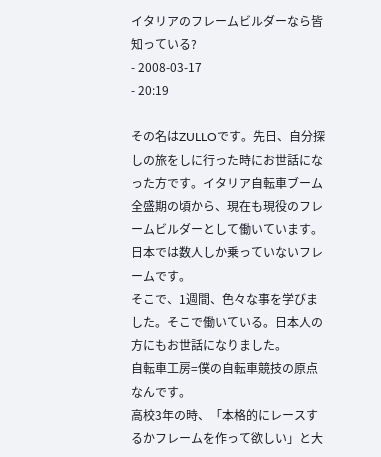イタリアのフレームビルダーなら皆知っている?
- 2008-03-17
- 20:19

その名はZULLOです。先日、自分探しの旅をしに行った時にお世話になった方です。イタリア自転車ブーム全盛期の頃から、現在も現役のフレームビルダーとして働いています。日本では数人しか乗っていないフレームです。
そこで、1週間、色々な事を学びました。そこで働いている。日本人の方にもお世話になりました。
自転車工房=僕の自転車競技の原点なんです。
高校3年の時、「本格的にレースするかフレームを作って欲しい」と大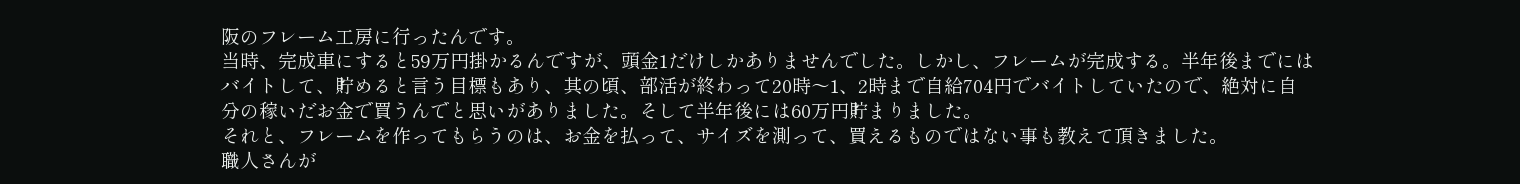阪のフレーム工房に行ったんです。
当時、完成車にすると59万円掛かるんですが、頭金1だけしかありませんでした。しかし、フレームが完成する。半年後までにはバイトして、貯めると言う目標もあり、其の頃、部活が終わって20時〜1、2時まで自給704円でバイトしていたので、絶対に自分の稼いだお金で買うんでと思いがありました。そして半年後には60万円貯まりました。
それと、フレームを作ってもらうのは、お金を払って、サイズを測って、買えるものではない事も教えて頂きました。
職人さんが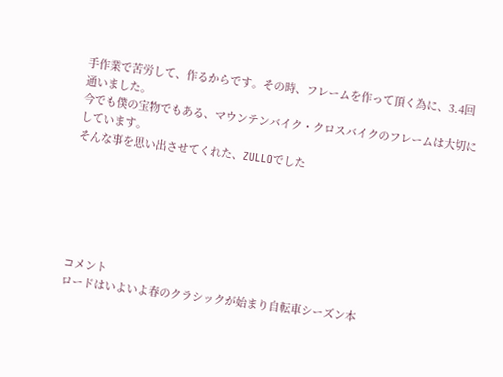手作業で苦労して、作るからです。その時、フレームを作って頂く為に、3.4回通いました。
今でも僕の宝物でもある、マウンテンバイク・クロスバイクのフレームは大切にしています。
そんな事を思い出させてくれた、ZULLOでした






コメント
ロードはいよいよ春のクラシックが始まり自転車シーズン本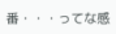番・・・ってな感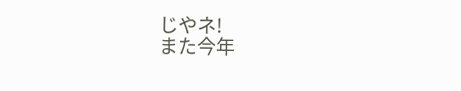じやネ!
また今年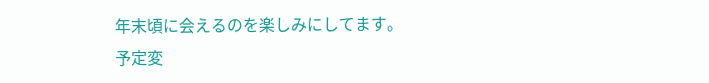年末頃に会えるのを楽しみにしてます。
予定変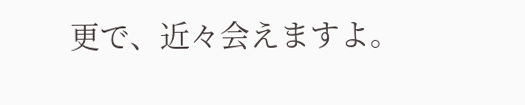更で、近々会えますよ。